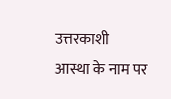उत्तरकाशी
आस्था के नाम पर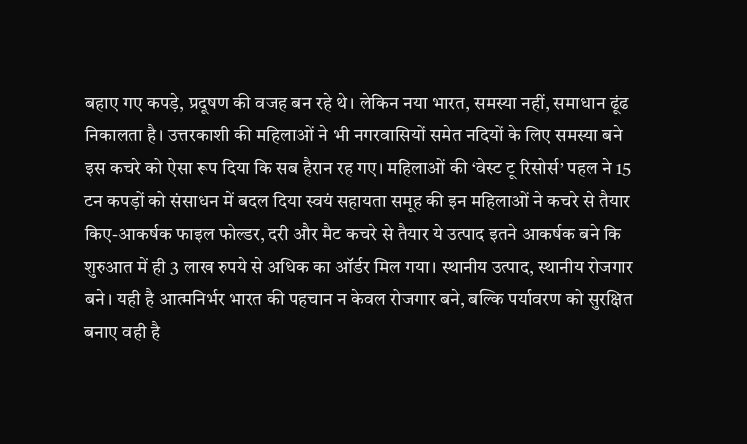बहाए गए कपड़े, प्रदूषण की वजह बन रहे थे। लेकिन नया भारत, समस्या नहीं, समाधान ढूंढ निकालता है। उत्तरकाशी की महिलाओं ने भी नगरवासियों समेत नदियों के लिए समस्या बने इस कचरे को ऐसा रूप दिया कि सब हैरान रह गए। महिलाओं की ‘वेस्ट टू रिसोर्स’ पहल ने 15 टन कपड़ों को संसाधन में बदल दिया स्वयं सहायता समूह की इन महिलाओं ने कचरे से तैयार किए-आकर्षक फाइल फोल्डर, दरी और मैट कचरे से तैयार ये उत्पाद इतने आकर्षक बने कि शुरुआत में ही 3 लाख रुपये से अधिक का ऑर्डर मिल गया। स्थानीय उत्पाद, स्थानीय रोजगार बने। यही है आत्मनिर्भर भारत की पहचान न केवल रोजगार बने, बल्कि पर्यावरण को सुरक्षित बनाए वही है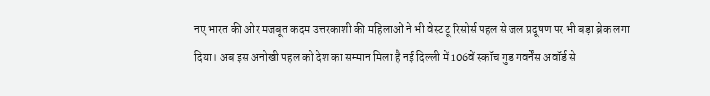नए भारत की ओर मजबूत कदम उत्तरकाशी की महिलाओं ने भी वेस्ट टू रिसोर्स पहल से जल प्रदूषण पर भी बड़ा ब्रेक लगा दिया। अब इस अनोखी पहल को देश का सम्मान मिला है नई दिल्ली में 106वें स्कॉच गुड गवर्नेंस अवॉर्ड से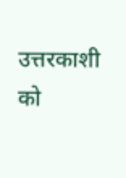उत्तरकाशी को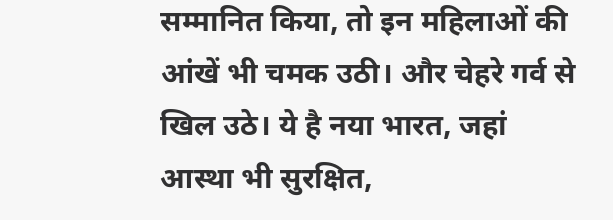सम्मानित किया, तो इन महिलाओं की आंखें भी चमक उठी। और चेहरे गर्व से खिल उठे। ये है नया भारत, जहां आस्था भी सुरक्षित,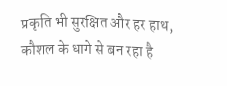प्रकृति भी सुरक्षित और हर हाथ, कौशल के धागे से बन रहा है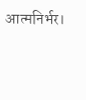आत्मनिर्भर।